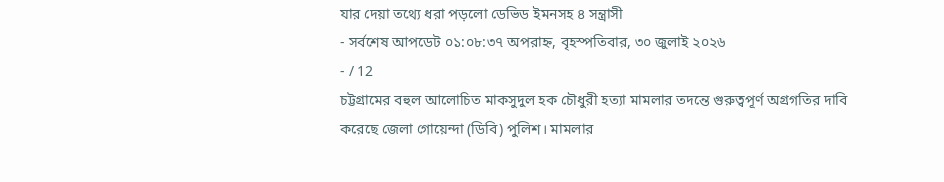যার দেয়া তথ্যে ধরা পড়লো ডেভিড ইমনসহ ৪ সন্ত্রাসী
- সর্বশেষ আপডেট ০১:০৮:৩৭ অপরাহ্ন, বৃহস্পতিবার, ৩০ জুলাই ২০২৬
- / 12
চট্টগ্রামের বহুল আলোচিত মাকসুদুল হক চৌধুরী হত্যা মামলার তদন্তে গুরুত্বপূর্ণ অগ্রগতির দাবি করেছে জেলা গোয়েন্দা (ডিবি) পুলিশ। মামলার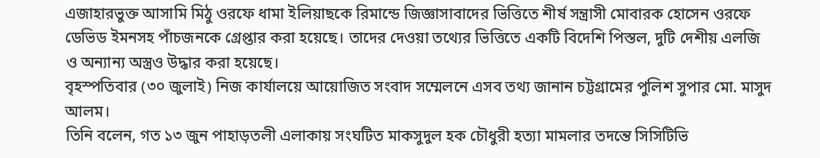এজাহারভুক্ত আসামি মিঠু ওরফে ধামা ইলিয়াছকে রিমান্ডে জিজ্ঞাসাবাদের ভিত্তিতে শীর্ষ সন্ত্রাসী মোবারক হোসেন ওরফে ডেভিড ইমনসহ পাঁচজনকে গ্রেপ্তার করা হয়েছে। তাদের দেওয়া তথ্যের ভিত্তিতে একটি বিদেশি পিস্তল, দুটি দেশীয় এলজি ও অন্যান্য অস্ত্রও উদ্ধার করা হয়েছে।
বৃহস্পতিবার (৩০ জুলাই) নিজ কার্যালয়ে আয়োজিত সংবাদ সম্মেলনে এসব তথ্য জানান চট্টগ্রামের পুলিশ সুপার মো. মাসুদ আলম।
তিনি বলেন, গত ১৩ জুন পাহাড়তলী এলাকায় সংঘটিত মাকসুদুল হক চৌধুরী হত্যা মামলার তদন্তে সিসিটিভি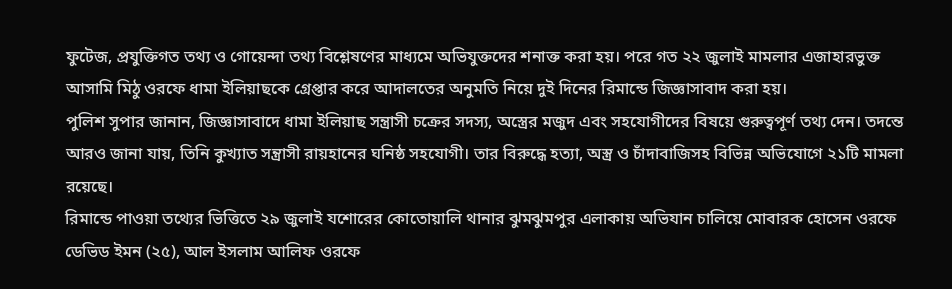ফুটেজ, প্রযুক্তিগত তথ্য ও গোয়েন্দা তথ্য বিশ্লেষণের মাধ্যমে অভিযুক্তদের শনাক্ত করা হয়। পরে গত ২২ জুলাই মামলার এজাহারভুক্ত আসামি মিঠু ওরফে ধামা ইলিয়াছকে গ্রেপ্তার করে আদালতের অনুমতি নিয়ে দুই দিনের রিমান্ডে জিজ্ঞাসাবাদ করা হয়।
পুলিশ সুপার জানান, জিজ্ঞাসাবাদে ধামা ইলিয়াছ সন্ত্রাসী চক্রের সদস্য, অস্ত্রের মজুদ এবং সহযোগীদের বিষয়ে গুরুত্বপূর্ণ তথ্য দেন। তদন্তে আরও জানা যায়, তিনি কুখ্যাত সন্ত্রাসী রায়হানের ঘনিষ্ঠ সহযোগী। তার বিরুদ্ধে হত্যা, অস্ত্র ও চাঁদাবাজিসহ বিভিন্ন অভিযোগে ২১টি মামলা রয়েছে।
রিমান্ডে পাওয়া তথ্যের ভিত্তিতে ২৯ জুলাই যশোরের কোতোয়ালি থানার ঝুমঝুমপুর এলাকায় অভিযান চালিয়ে মোবারক হোসেন ওরফে ডেভিড ইমন (২৫), আল ইসলাম আলিফ ওরফে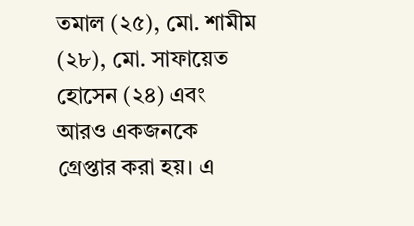তমাল (২৫), মো. শামীম (২৮), মো. সাফায়েত হোসেন (২৪) এবং আরও একজনকে গ্রেপ্তার করা হয়। এ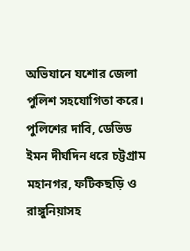অভিযানে যশোর জেলা পুলিশ সহযোগিতা করে।
পুলিশের দাবি, ডেভিড ইমন দীর্ঘদিন ধরে চট্টগ্রাম মহানগর, ফটিকছড়ি ও রাঙ্গুনিয়াসহ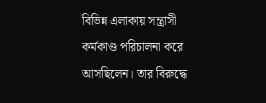বিভিন্ন এলাকায় সন্ত্রাসী কর্মকাণ্ড পরিচালনা করে আসছিলেন। তার বিরুদ্ধে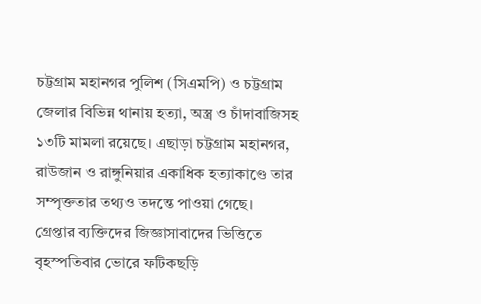চট্টগ্রাম মহানগর পুলিশ (সিএমপি) ও চট্টগ্রাম জেলার বিভিন্ন থানায় হত্যা, অস্ত্র ও চাঁদাবাজিসহ ১৩টি মামলা রয়েছে। এছাড়া চট্টগ্রাম মহানগর, রাউজান ও রাঙ্গুনিয়ার একাধিক হত্যাকাণ্ডে তার সম্পৃক্ততার তথ্যও তদন্তে পাওয়া গেছে।
গ্রেপ্তার ব্যক্তিদের জিজ্ঞাসাবাদের ভিত্তিতে বৃহস্পতিবার ভোরে ফটিকছড়ি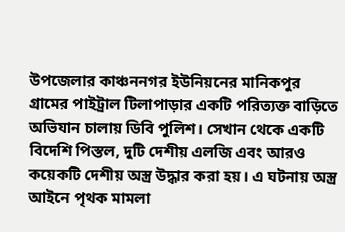উপজেলার কাঞ্চননগর ইউনিয়নের মানিকপুর গ্রামের পাইট্রাল টিলাপাড়ার একটি পরিত্যক্ত বাড়িতে অভিযান চালায় ডিবি পুলিশ। সেখান থেকে একটি বিদেশি পিস্তল, দুটি দেশীয় এলজি এবং আরও কয়েকটি দেশীয় অস্ত্র উদ্ধার করা হয়। এ ঘটনায় অস্ত্র আইনে পৃথক মামলা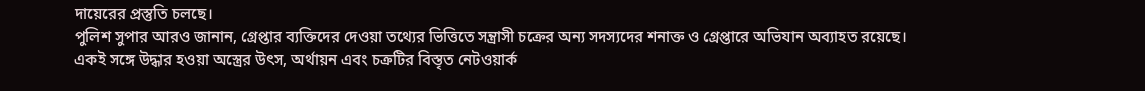দায়েরের প্রস্তুতি চলছে।
পুলিশ সুপার আরও জানান, গ্রেপ্তার ব্যক্তিদের দেওয়া তথ্যের ভিত্তিতে সন্ত্রাসী চক্রের অন্য সদস্যদের শনাক্ত ও গ্রেপ্তারে অভিযান অব্যাহত রয়েছে। একই সঙ্গে উদ্ধার হওয়া অস্ত্রের উৎস, অর্থায়ন এবং চক্রটির বিস্তৃত নেটওয়ার্ক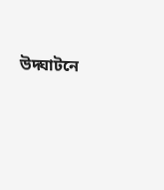উদ্ঘাটনে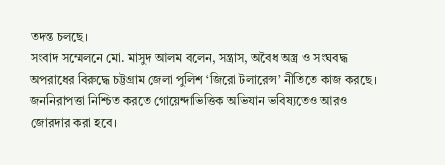তদন্ত চলছে।
সংবাদ সম্মেলনে মো. মাসুদ আলম বলেন, সন্ত্রাস, অবৈধ অস্ত্র ও সংঘবদ্ধ অপরাধের বিরুদ্ধে চট্টগ্রাম জেলা পুলিশ ‘জিরো টলারেন্স’ নীতিতে কাজ করছে। জননিরাপত্তা নিশ্চিত করতে গোয়েন্দাভিত্তিক অভিযান ভবিষ্যতেও আরও জোরদার করা হবে।